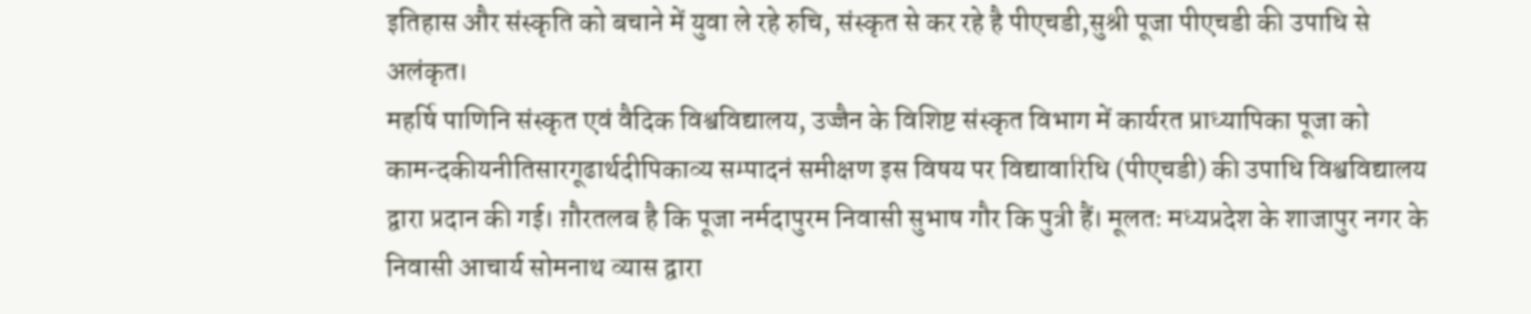इतिहास और संस्कृति को बचाने में युवा ले रहे रुचि, संस्कृत से कर रहे है पीएचडी,सुश्री पूजा पीएचडी की उपाधि से अलंकृत।
महर्षि पाणिनि संस्कृत एवं वैदिक विश्वविद्यालय, उज्जैन के विशिष्ट संस्कृत विभाग में कार्यरत प्राध्यापिका पूजा को कामन्दकीयनीतिसारगूढार्थदीपिकाव्य सम्पादनं समीक्षण इस विषय पर विद्यावारिधि (पीएचडी) की उपाधि विश्वविद्यालय द्वारा प्रदान की गई। ग़ौरतलब है कि पूजा नर्मदापुरम निवासी सुभाष गौर कि पुत्री हैं। मूलतः मध्यप्रदेश के शाजापुर नगर के निवासी आचार्य सोमनाथ व्यास द्वारा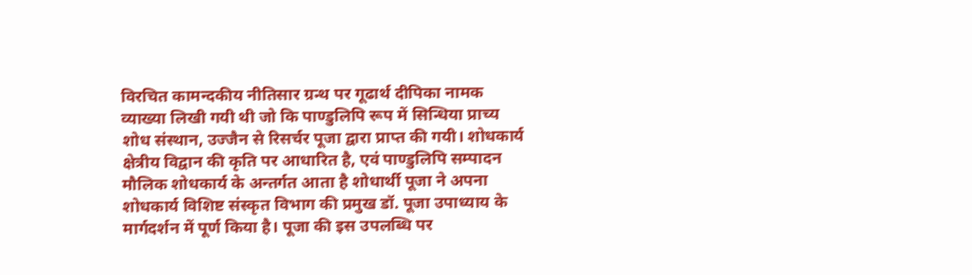विरचित कामन्दकीय नीतिसार ग्रन्थ पर गूढार्थ दीपिका नामक व्याख्या लिखी गयी थी जो कि पाण्डुलिपि रूप में सिन्धिया प्राच्य शोध संस्थान, उज्जैन से रिसर्चर पूजा द्वारा प्राप्त की गयी। शोधकार्य क्षेत्रीय विद्वान की कृति पर आधारित है, एवं पाण्डुलिपि सम्पादन मौलिक शोधकार्य के अन्तर्गत आता है शोधार्थी पूजा ने अपना शोधकार्य विशिष्ट संस्कृत विभाग की प्रमुख डॉ. पूजा उपाध्याय के मार्गदर्शन में पूर्ण किया है। पूजा की इस उपलब्धि पर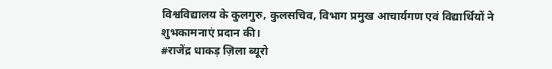विश्वविद्यालय के कुलगुरु, कुलसचिव, विभाग प्रमुख आचार्यगण एवं विद्यार्थियों ने शुभकामनाएं प्रदान की।
#राजेंद्र धाकड़ ज़िला ब्यूरो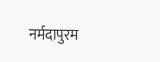नर्मदापुरम